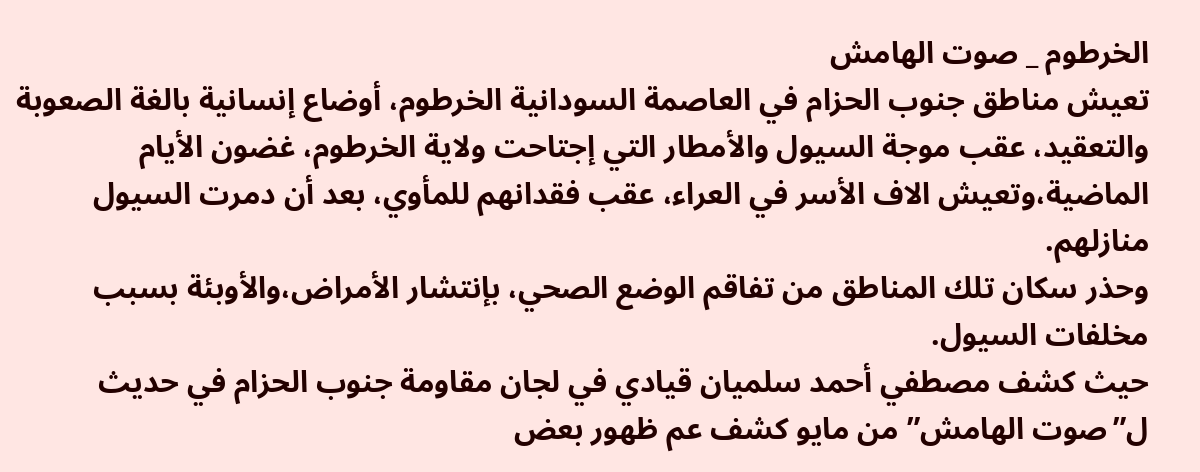الخرطوم _ صوت الهامش
تعيش مناطق جنوب الحزام في العاصمة السودانية الخرطوم، أوضاع إنسانية بالغة الصعوبة والتعقيد، عقب موجة السيول والأمطار التي إجتاحت ولاية الخرطوم، غضون الأيام الماضية،وتعيش الاف الأسر في العراء، عقب فقدانهم للمأوي، بعد أن دمرت السيول منازلهم.
وحذر سكان تلك المناطق من تفاقم الوضع الصحي، بإنتشار الأمراض،والأوبئة بسبب مخلفات السيول.
حيث كشف مصطفي أحمد سلميان قيادي في لجان مقاومة جنوب الحزام في حديث ل”صوت الهامش” من مايو كشف عم ظهور بعض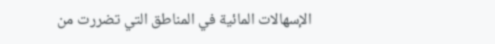الإسهالات المائية في المناطق التي تضررت من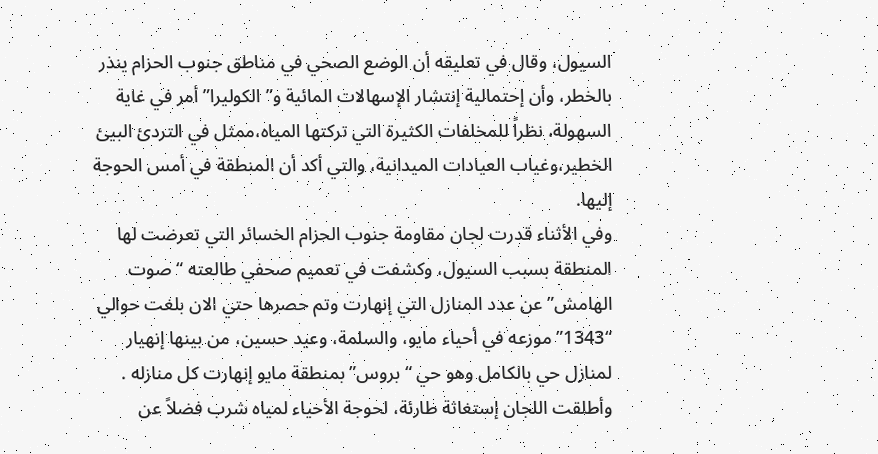السيول، وقال في تعليقه أن الوضع الصحي في مناطق جنوب الحزام ينذر بالخطر، وأن إحتمالية إنتشار الإسهالات المائية و”الكوليرا” أمر في غاية السهولة، نظراً للمخلفات الكثيرة التي تركتها المياه،ممثل في التردئ البيئ الخطير،وغياب العيادات الميدانية، والتي أكد أن المنطقة في أمس الحوجة إليها.
وفي الأثناء قدرت لجان مقاومة جنوب الحزام الخسائر التي تعرضت لها المنطقة بسبب السيول، وكشفت في تعميم صحفي طالعته “صوت الهامش” عن عدد المنازل التي إنهارت وتم حصرها حتي الان بلغت حوالي “1343” موزعه في أحياء مايو، والسلمة، وعيد حسين، من بينها إنهيار لمنازل حي بالكامل وهو حي “بروس” بمنطقة مايو إنهارت كل منازله .
وأطلقت اللجان إستغاثة طارئة، لحوجة الأحياء لمياه شرب فضلاً عن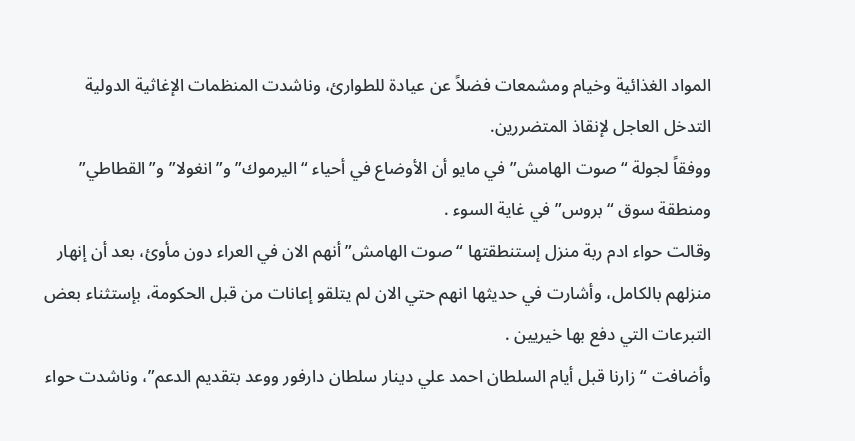المواد الغذائية وخيام ومشمعات فضلاً عن عيادة للطوارئ، وناشدت المنظمات الإغاثية الدولية التدخل العاجل لإنقاذ المتضررين.
ووفقاً لجولة “صوت الهامش” في مايو أن الأوضاع في أحياء “اليرموك” و”انغولا” و”القطاطي” ومنطقة سوق “بروس” في غاية السوء .
وقالت حواء ادم ربة منزل إستنطقتها “صوت الهامش” أنهم الان في العراء دون مأوئ، بعد أن إنهار منزلهم بالكامل، وأشارت في حديثها انهم حتي الان لم يتلقو إعانات من قبل الحكومة، بإستثناء بعض التبرعات التي دفع بها خيريين .
وأضافت “زارنا قبل أيام السلطان احمد علي دينار سلطان دارفور ووعد بتقديم الدعم”، وناشدت حواء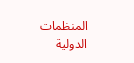المنظمات الدولية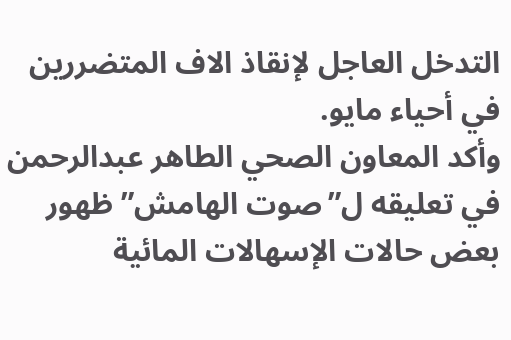التدخل العاجل لإنقاذ الاف المتضررين في أحياء مايو.
وأكد المعاون الصحي الطاهر عبدالرحمن في تعليقه ل”صوت الهامش” ظهور بعض حالات الإسهالات المائية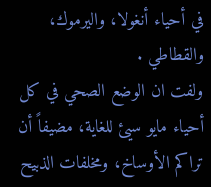في أحياء أنغولا، واليرموك، والقطاطي .
ولفت ان الوضع الصحي في كل أحياء مايو سيئ للغاية، مضيفاً أن تراكم الأوساخ، ومخلفات الذبيح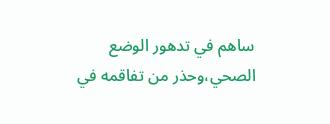ساهم في تدهور الوضع الصحي،وحذر من تفاقمه في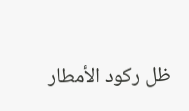ظل ركود الأمطار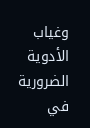وغياب الأدوية الضرورية في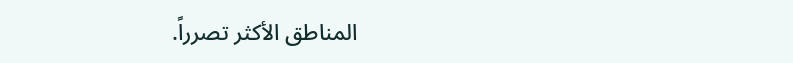المناطق الأكثر تصرراً.